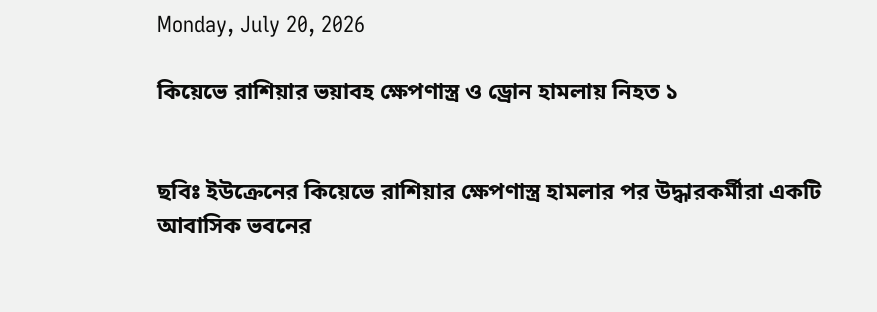Monday, July 20, 2026

কিয়েভে রাশিয়ার ভয়াবহ ক্ষেপণাস্ত্র ও ড্রোন হামলায় নিহত ১


ছবিঃ ইউক্রেনের কিয়েভে রাশিয়ার ক্ষেপণাস্ত্র হামলার পর উদ্ধারকর্মীরা একটি আবাসিক ভবনের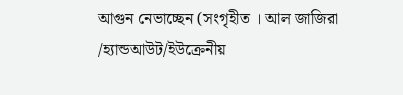আগুন নেভাচ্ছেন (সংগৃহীত । আল জাজিরা /হ্যান্ডআউট/ইউক্রেনীয়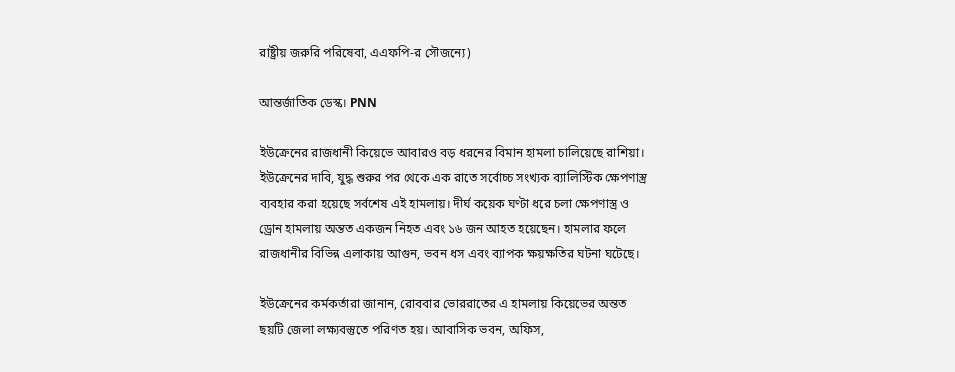রাষ্ট্রীয় জরুরি পরিষেবা, এএফপি-র সৌজন্যে)

আন্তর্জাতিক ডেস্ক। PNN

ইউক্রেনের রাজধানী কিয়েভে আবারও বড় ধরনের বিমান হামলা চালিয়েছে রাশিয়া। ইউক্রেনের দাবি, যুদ্ধ শুরুর পর থেকে এক রাতে সর্বোচ্চ সংখ্যক ব্যালিস্টিক ক্ষেপণাস্ত্র ব্যবহার করা হয়েছে সর্বশেষ এই হামলায়। দীর্ঘ কয়েক ঘণ্টা ধরে চলা ক্ষেপণাস্ত্র ও ড্রোন হামলায় অন্তত একজন নিহত এবং ১৬ জন আহত হয়েছেন। হামলার ফলে রাজধানীর বিভিন্ন এলাকায় আগুন, ভবন ধস এবং ব্যাপক ক্ষয়ক্ষতির ঘটনা ঘটেছে।

ইউক্রেনের কর্মকর্তারা জানান, রোববার ভোররাতের এ হামলায় কিয়েভের অন্তত ছয়টি জেলা লক্ষ্যবস্তুতে পরিণত হয়। আবাসিক ভবন, অফিস,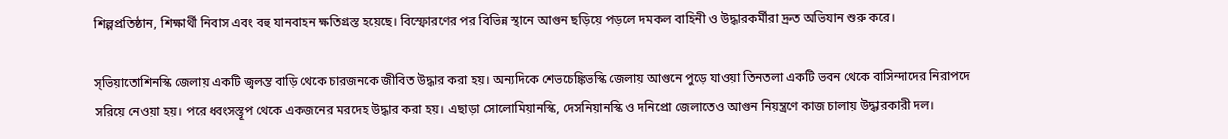শিল্পপ্রতিষ্ঠান, শিক্ষার্থী নিবাস এবং বহু যানবাহন ক্ষতিগ্রস্ত হয়েছে। বিস্ফোরণের পর বিভিন্ন স্থানে আগুন ছড়িয়ে পড়লে দমকল বাহিনী ও উদ্ধারকর্মীরা দ্রুত অভিযান শুরু করে।

স্ভিয়াতোশিনস্কি জেলায় একটি জ্বলন্ত বাড়ি থেকে চারজনকে জীবিত উদ্ধার করা হয়। অন্যদিকে শেভচেঙ্কিভস্কি জেলায় আগুনে পুড়ে যাওয়া তিনতলা একটি ভবন থেকে বাসিন্দাদের নিরাপদে সরিয়ে নেওয়া হয়। পরে ধ্বংসস্তূপ থেকে একজনের মরদেহ উদ্ধার করা হয়। এছাড়া সোলোমিয়ানস্কি, দেসনিয়ানস্কি ও দনিপ্রো জেলাতেও আগুন নিয়ন্ত্রণে কাজ চালায় উদ্ধারকারী দল।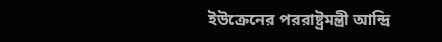ইউক্রেনের পররাষ্ট্রমন্ত্রী আন্দ্রি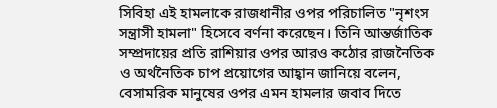সিবিহা এই হামলাকে রাজধানীর ওপর পরিচালিত "নৃশংস সন্ত্রাসী হামলা" হিসেবে বর্ণনা করেছেন। তিনি আন্তর্জাতিক সম্প্রদায়ের প্রতি রাশিয়ার ওপর আরও কঠোর রাজনৈতিক ও অর্থনৈতিক চাপ প্রয়োগের আহ্বান জানিয়ে বলেন, বেসামরিক মানুষের ওপর এমন হামলার জবাব দিতে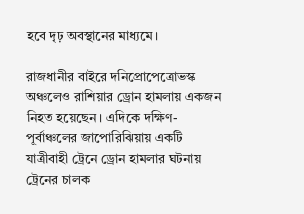হবে দৃঢ় অবস্থানের মাধ্যমে।

রাজধানীর বাইরে দনিপ্রোপেত্রোভস্ক অঞ্চলেও রাশিয়ার ড্রোন হামলায় একজন নিহত হয়েছেন। এদিকে দক্ষিণ-পূর্বাঞ্চলের জাপোরিঝিয়ায় একটি যাত্রীবাহী ট্রেনে ড্রোন হামলার ঘটনায় ট্রেনের চালক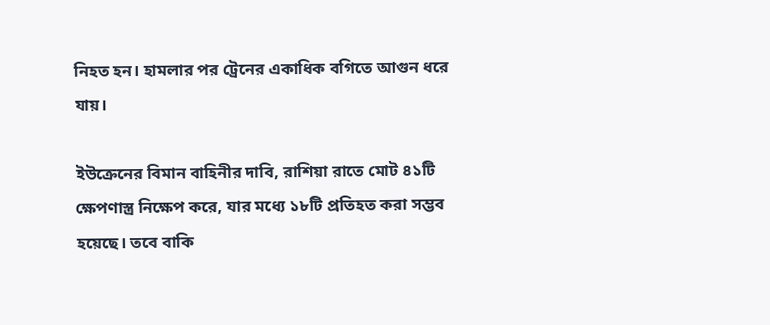নিহত হন। হামলার পর ট্রেনের একাধিক বগিতে আগুন ধরে যায়।

ইউক্রেনের বিমান বাহিনীর দাবি, রাশিয়া রাতে মোট ৪১টি ক্ষেপণাস্ত্র নিক্ষেপ করে, যার মধ্যে ১৮টি প্রতিহত করা সম্ভব হয়েছে। তবে বাকি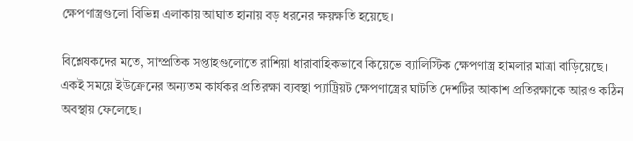ক্ষেপণাস্ত্রগুলো বিভিন্ন এলাকায় আঘাত হানায় বড় ধরনের ক্ষয়ক্ষতি হয়েছে।

বিশ্লেষকদের মতে, সাম্প্রতিক সপ্তাহগুলোতে রাশিয়া ধারাবাহিকভাবে কিয়েভে ব্যালিস্টিক ক্ষেপণাস্ত্র হামলার মাত্রা বাড়িয়েছে। একই সময়ে ইউক্রেনের অন্যতম কার্যকর প্রতিরক্ষা ব্যবস্থা প্যাট্রিয়ট ক্ষেপণাস্ত্রের ঘাটতি দেশটির আকাশ প্রতিরক্ষাকে আরও কঠিন অবস্থায় ফেলেছে।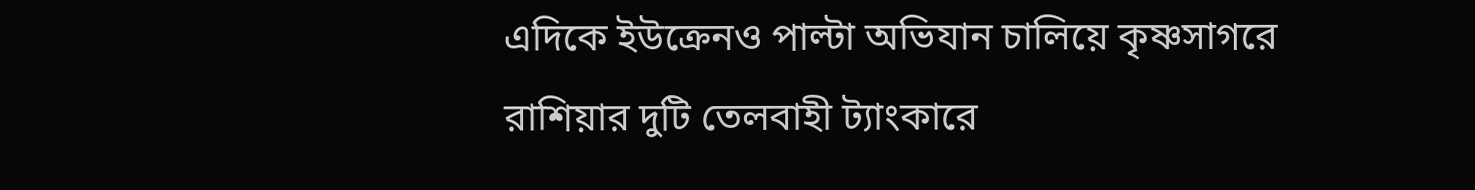এদিকে ইউক্রেনও পাল্টা অভিযান চালিয়ে কৃষ্ণসাগরে রাশিয়ার দুটি তেলবাহী ট্যাংকারে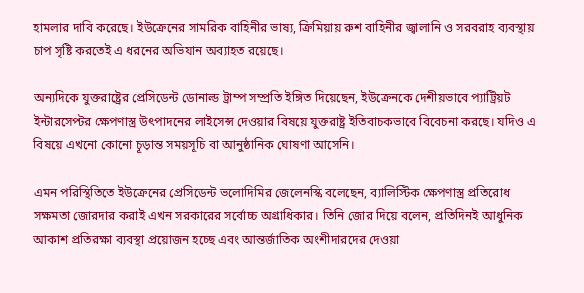হামলার দাবি করেছে। ইউক্রেনের সামরিক বাহিনীর ভাষ্য, ক্রিমিয়ায় রুশ বাহিনীর জ্বালানি ও সরবরাহ ব্যবস্থায় চাপ সৃষ্টি করতেই এ ধরনের অভিযান অব্যাহত রয়েছে।

অন্যদিকে যুক্তরাষ্ট্রের প্রেসিডেন্ট ডোনাল্ড ট্রাম্প সম্প্রতি ইঙ্গিত দিয়েছেন, ইউক্রেনকে দেশীয়ভাবে প্যাট্রিয়ট ইন্টারসেপ্টর ক্ষেপণাস্ত্র উৎপাদনের লাইসেন্স দেওয়ার বিষয়ে যুক্তরাষ্ট্র ইতিবাচকভাবে বিবেচনা করছে। যদিও এ বিষয়ে এখনো কোনো চূড়ান্ত সময়সূচি বা আনুষ্ঠানিক ঘোষণা আসেনি।

এমন পরিস্থিতিতে ইউক্রেনের প্রেসিডেন্ট ভলোদিমির জেলেনস্কি বলেছেন, ব্যালিস্টিক ক্ষেপণাস্ত্র প্রতিরোধ সক্ষমতা জোরদার করাই এখন সরকারের সর্বোচ্চ অগ্রাধিকার। তিনি জোর দিয়ে বলেন, প্রতিদিনই আধুনিক আকাশ প্রতিরক্ষা ব্যবস্থা প্রয়োজন হচ্ছে এবং আন্তর্জাতিক অংশীদারদের দেওয়া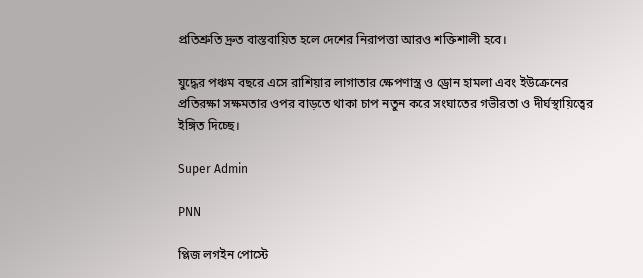প্রতিশ্রুতি দ্রুত বাস্তবায়িত হলে দেশের নিরাপত্তা আরও শক্তিশালী হবে।

যুদ্ধের পঞ্চম বছরে এসে রাশিয়ার লাগাতার ক্ষেপণাস্ত্র ও ড্রোন হামলা এবং ইউক্রেনের প্রতিরক্ষা সক্ষমতার ওপর বাড়তে থাকা চাপ নতুন করে সংঘাতের গভীরতা ও দীর্ঘস্থায়িত্বের ইঙ্গিত দিচ্ছে।

Super Admin

PNN

প্লিজ লগইন পোস্টে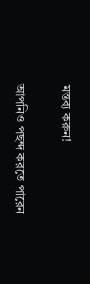মন্তব্য করুন!

আপনিও পছন্দ করতে পারেন